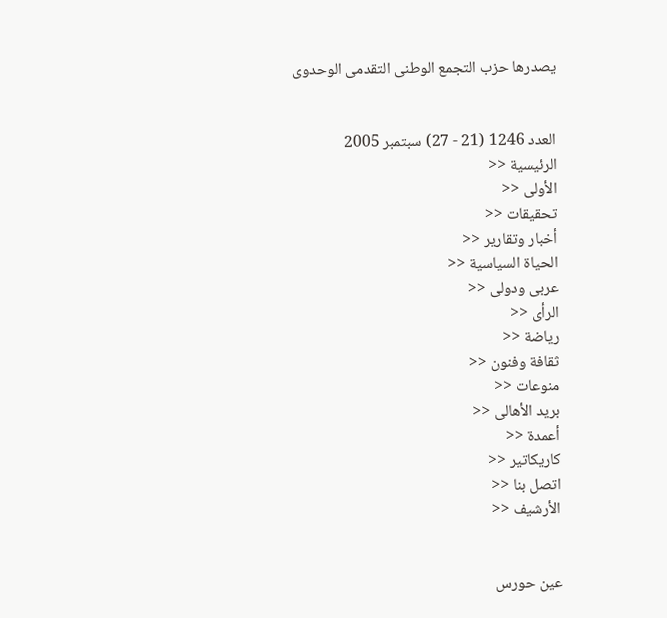يصدرها حزب التجمع الوطنى التقدمى الوحدوى


العدد 1246 (21 - 27) سبتمبر 2005
الرئيسية <<
الأولى <<
تحقيقات <<
أخبار وتقارير <<
الحياة السياسية <<
عربى ودولى <<
الرأى <<
رياضة <<
ثقافة وفنون <<
منوعات <<
بريد الأهالى <<
أعمدة <<
كاريكاتير <<
اتصل بنا <<
الأرشيف <<


عين حورس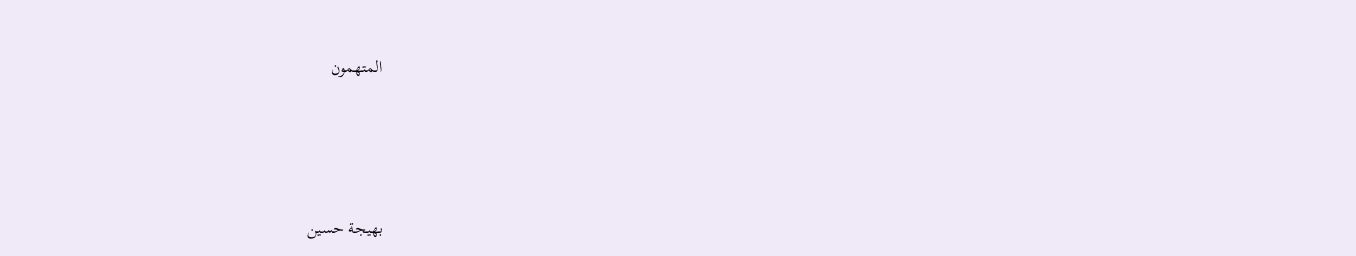المتهمون




بهيجة حسين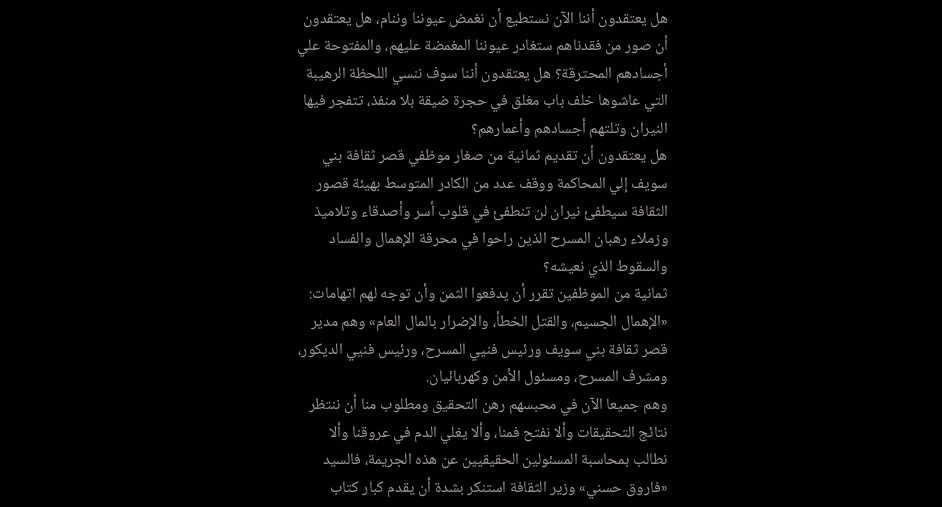هل يعتقدون أننا الآن نستطيع أن نغمض عيوننا وننام، هل يعتقدون أن صور من فقدناهم ستغادر عيوننا المغمضة عليهم، والمفتوحة علي أجسادهم المحترقة؟ هل يعتقدون أننا سوف ننسي اللحظة الرهيبة التي عاشوها خلف باب مغلق في حجرة ضيقة بلا منفذ، تتفجر فيها النيران وتلتهم أجسادهم وأعمارهم؟
هل يعتقدون أن تقديم ثمانية من صغار موظفي قصر ثقافة بني سويف إلي المحاكمة ووقف عدد من الكادر المتوسط بهيئة قصور الثقافة سيطفئ نيران لن تنطفئ في قلوب أسر وأصدقاء وتلاميذ وزملاء رهبان المسرح الذين راحوا في محرقة الإهمال والفساد والسقوط الذي نعيشه؟
ثمانية من الموظفين تقرر أن يدفعوا الثمن وأن توجه لهم اتهامات: «الإهمال الجسيم، والقتل الخطأ، والإضرار بالمال العام» وهم مدير قصر ثقافة بني سويف ورئيس فنيي المسرح، ورئيس فنيي الديكور، ومشرف المسرح، ومسئول الأمن وكهربائيان.
وهم جميعا الآن في محبسهم رهن التحقيق ومطلوب منا أن ننتظر نتائج التحقيقات وألا نفتح فمنا، وألا يغلي الدم في عروقنا وألا نطالب بمحاسبة المسئولين الحقيقيين عن هذه الجريمة، فالسيد «فاروق حسني» وزير الثقافة استنكر بشدة أن يقدم كبار كتاب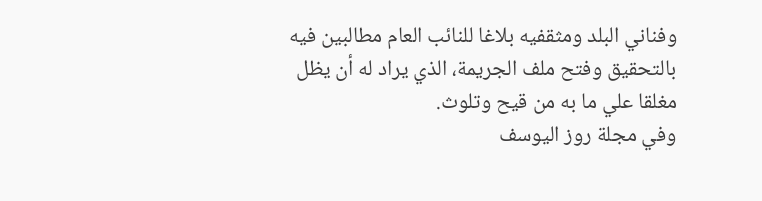وفناني البلد ومثقفيه بلاغا للنائب العام مطالبين فيه بالتحقيق وفتح ملف الجريمة، الذي يراد له أن يظل مغلقا علي ما به من قيح وتلوث.
وفي مجلة روز اليوسف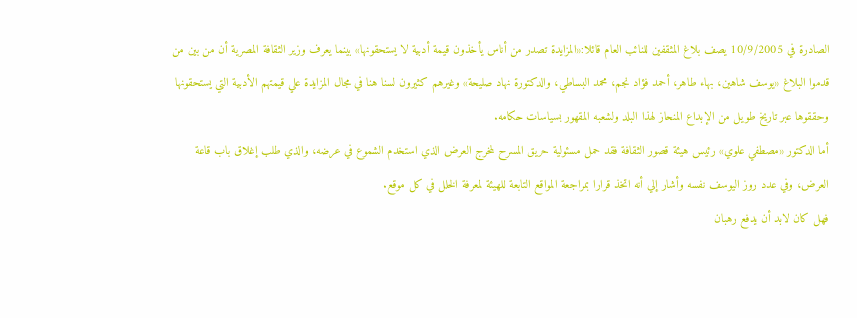الصادرة في 10/9/2005 يصف بلاغ المثقفين للنائب العام قائلا:«المزايدة تصدر من أناس يأخذون قيمة أدبية لا يستحقونها» بينما يعرف وزير الثقافة المصرية أن من بين من قدموا البلاغ «يوسف شاهين، بهاء طاهر، أحمد فؤاد نجم، محمد البساطي، والدكتورة نهاد صليحة» وغيرهم كثيرون لسنا هنا في مجال المزايدة علي قيمتهم الأدبية التي يستحقونها وحققوها عبر تاريخ طويل من الإبداع المنحاز لهذا البلد ولشعبه المقهور بسياسات حكامه.
أما الدكتور «مصطفي علوي» رئيس هيئة قصور الثقافة فقد حمل مسئولية حريق المسرح لمخرج العرض الذي استخدم الشموع في عرضه، والذي طلب إغلاق باب قاعة العرض، وفي عدد روز اليوسف نفسه وأشار إلي أنه اتخذ قرارا بمراجعة المواقع التابعة للهيئة لمعرفة الخلل في كل موقع.
فهل كان لابد أن يدفع رهبان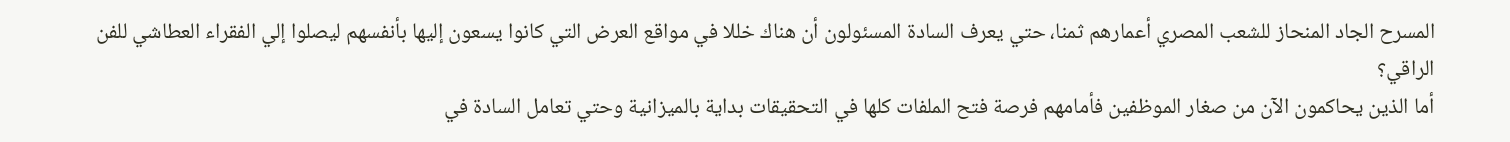المسرح الجاد المنحاز للشعب المصري أعمارهم ثمنا، حتي يعرف السادة المسئولون أن هناك خللا في مواقع العرض التي كانوا يسعون إليها بأنفسهم ليصلوا إلي الفقراء العطاشي للفن الراقي؟
أما الذين يحاكمون الآن من صغار الموظفين فأمامهم فرصة فتح الملفات كلها في التحقيقات بداية بالميزانية وحتي تعامل السادة في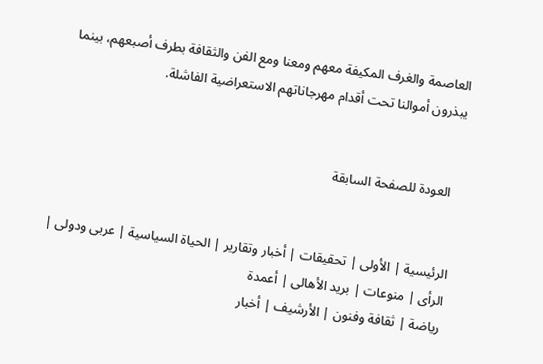العاصمة والغرف المكيفة معهم ومعنا ومع الفن والثقافة بطرف أصبعهم، بينما يبذرون أموالنا تحت أقدام مهرجاناتهم الاستعراضية الفاشلة.


  العودة للصفحة السابقة


الرئيسية | الأولى | تحقيقات | أخبار وتقارير | الحياة السياسية | عربى ودولى | الرأى | منوعات | بريد الأهالى | أعمدة
رياضة | ثقافة وفنون | الأرشيف | أخبار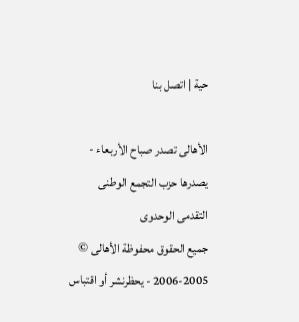حية | اتصل بنا

الأهالى تصدر صباح الأربعاء - يصدرها حزب التجمع الوطنى التقدمى الوحدوى
جميع الحقوق محفوظة الأهالى © 2005-2006 - يحظرنشر أو اقتباس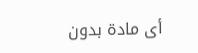أى مادة بدون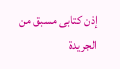إذن كتابى مسبق من الجريدة